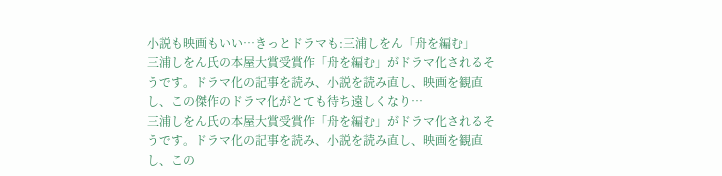小説も映画もいい…きっとドラマも:三浦しをん「舟を編む」
三浦しをん氏の本屋大賞受賞作「舟を編む」がドラマ化されるそうです。ドラマ化の記事を読み、小説を読み直し、映画を観直し、この傑作のドラマ化がとても待ち遠しくなり…
三浦しをん氏の本屋大賞受賞作「舟を編む」がドラマ化されるそうです。ドラマ化の記事を読み、小説を読み直し、映画を観直し、この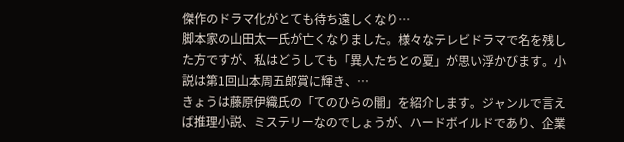傑作のドラマ化がとても待ち遠しくなり…
脚本家の山田太一氏が亡くなりました。様々なテレビドラマで名を残した方ですが、私はどうしても「異人たちとの夏」が思い浮かびます。小説は第1回山本周五郎賞に輝き、…
きょうは藤原伊織氏の「てのひらの闇」を紹介します。ジャンルで言えば推理小説、ミステリーなのでしょうが、ハードボイルドであり、企業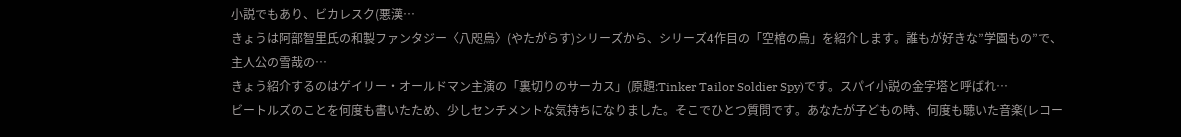小説でもあり、ビカレスク(悪漢…
きょうは阿部智里氏の和製ファンタジー〈八咫烏〉(やたがらす)シリーズから、シリーズ4作目の「空棺の烏」を紹介します。誰もが好きな”学園もの”で、主人公の雪哉の…
きょう紹介するのはゲイリー・オールドマン主演の「裏切りのサーカス」(原題:Tinker Tailor Soldier Spy)です。スパイ小説の金字塔と呼ばれ…
ビートルズのことを何度も書いたため、少しセンチメントな気持ちになりました。そこでひとつ質問です。あなたが子どもの時、何度も聴いた音楽(レコー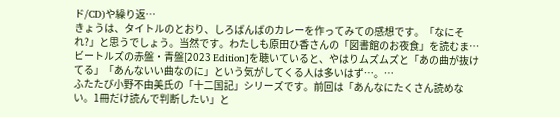ド/CD)や繰り返…
きょうは、タイトルのとおり、しろばんばのカレーを作ってみての感想です。「なにそれ?」と思うでしょう。当然です。わたしも原田ひ香さんの「図書館のお夜食」を読むま…
ビートルズの赤盤・青盤[2023 Edition]を聴いていると、やはりムズムズと「あの曲が抜けてる」「あんないい曲なのに」という気がしてくる人は多いはず…。…
ふたたび小野不由美氏の「十二国記」シリーズです。前回は「あんなにたくさん読めない。1冊だけ読んで判断したい」と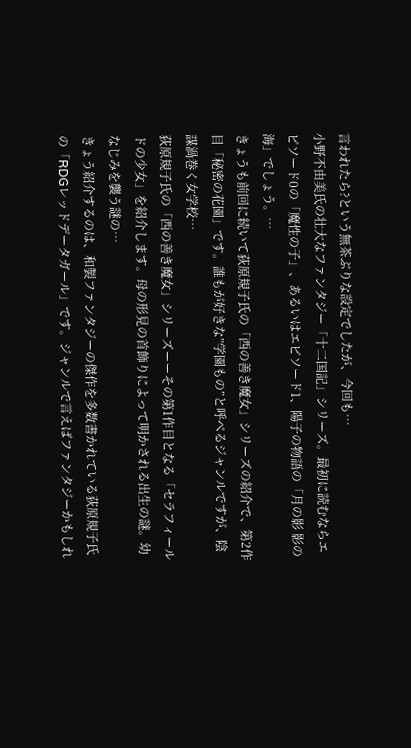言われたら?という無茶ぶりな設定でしたが、今回も…
小野不由美氏の壮大なファンタジー「十二国記」シリーズ。最初に読むならエピソード0の「魔性の子」、あるいはエピソード1、陽子の物語の「月の影 影の海」でしょう。…
きょうも前回に続いて荻原規子氏の「西の善き魔女」シリーズの紹介で、第2作目「秘密の花園」です。誰もが好きな”学園もの”と呼べるジャンルですが、陰謀渦巻く女学校…
荻原規子氏の「西の善き魔女」シリーズーーその第1作目となる「セラフィールドの少女」を紹介します。母の形見の首飾りによって明かされる出生の謎。幼なじみを襲う謎の…
きょう紹介するのは、和製ファンタジーの傑作を多数書かれている荻原規子氏の「RDGレッドデータガール」です。ジャンルで言えばファンタジーかもしれ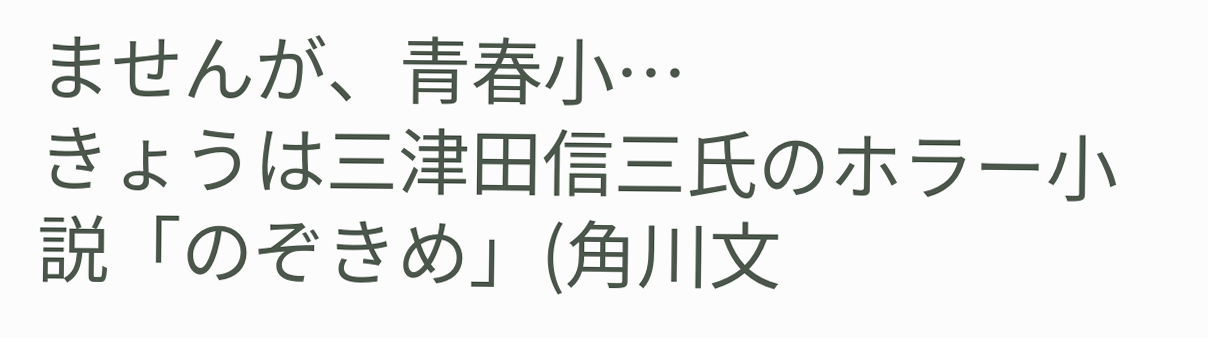ませんが、青春小…
きょうは三津田信三氏のホラー小説「のぞきめ」(角川文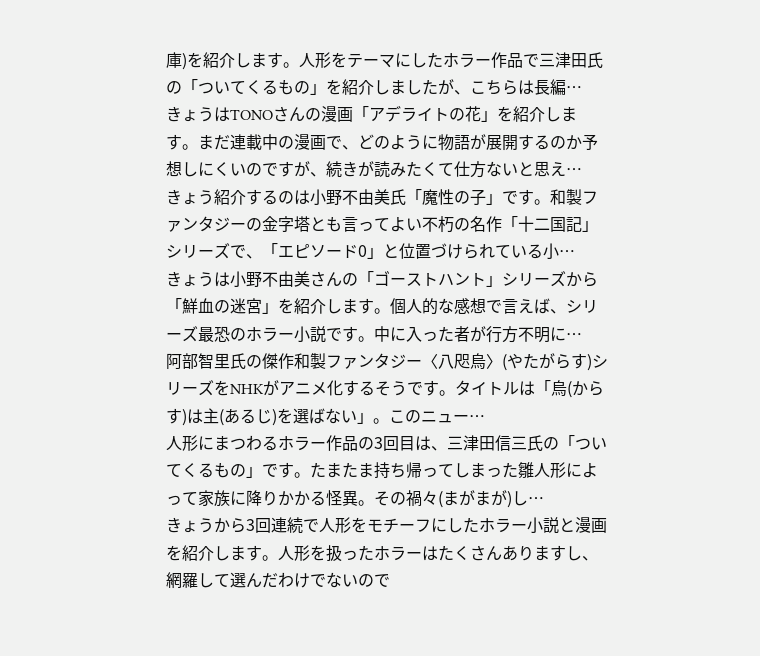庫)を紹介します。人形をテーマにしたホラー作品で三津田氏の「ついてくるもの」を紹介しましたが、こちらは長編…
きょうはTONOさんの漫画「アデライトの花」を紹介します。まだ連載中の漫画で、どのように物語が展開するのか予想しにくいのですが、続きが読みたくて仕方ないと思え…
きょう紹介するのは小野不由美氏「魔性の子」です。和製ファンタジーの金字塔とも言ってよい不朽の名作「十二国記」シリーズで、「エピソード0」と位置づけられている小…
きょうは小野不由美さんの「ゴーストハント」シリーズから「鮮血の迷宮」を紹介します。個人的な感想で言えば、シリーズ最恐のホラー小説です。中に入った者が行方不明に…
阿部智里氏の傑作和製ファンタジー〈八咫烏〉(やたがらす)シリーズをNHKがアニメ化するそうです。タイトルは「烏(からす)は主(あるじ)を選ばない」。このニュー…
人形にまつわるホラー作品の3回目は、三津田信三氏の「ついてくるもの」です。たまたま持ち帰ってしまった雛人形によって家族に降りかかる怪異。その禍々(まがまが)し…
きょうから3回連続で人形をモチーフにしたホラー小説と漫画を紹介します。人形を扱ったホラーはたくさんありますし、網羅して選んだわけでないので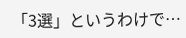「3選」というわけで…